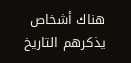هناك أشخاص يذكرهم التاريخ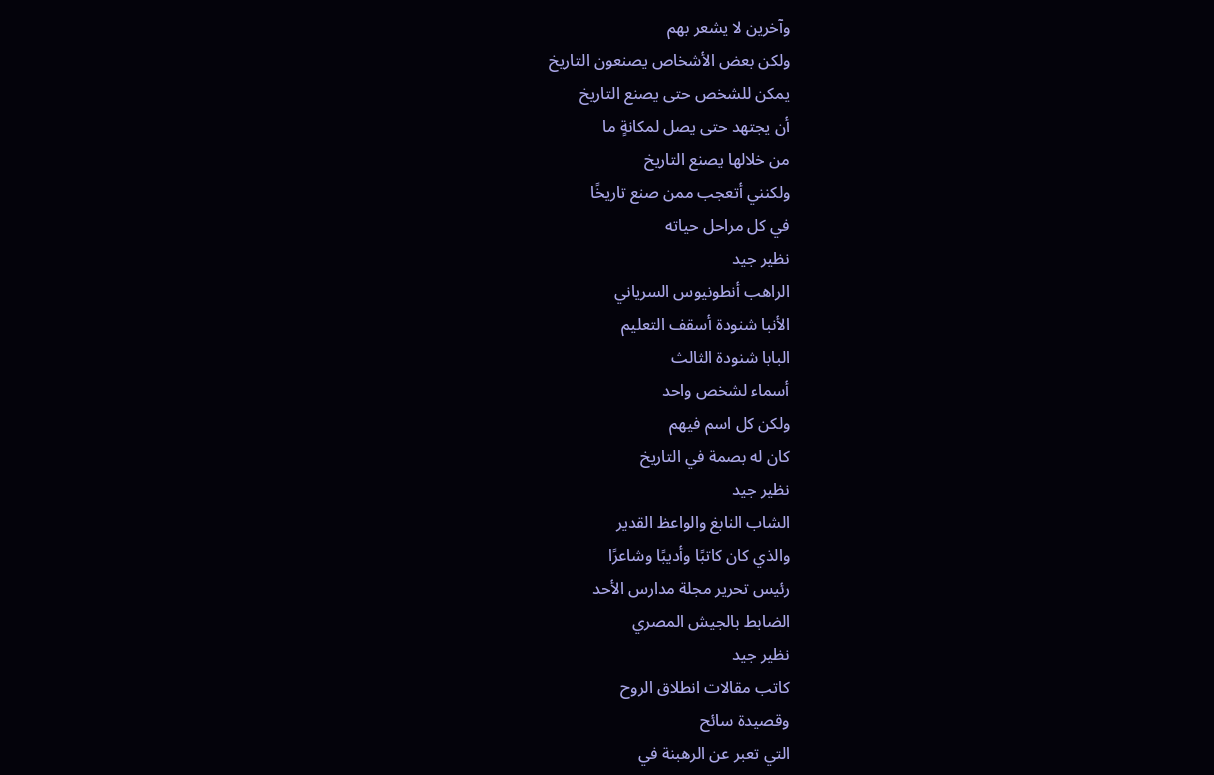وآخرين لا يشعر بهم
ولكن بعض الأشخاص يصنعون التاريخ
يمكن للشخص حتى يصنع التاريخ
أن يجتهد حتى يصل لمكانةٍ ما
من خلالها يصنع التاريخ
ولكنني أتعجب ممن صنع تاريخًا
في كل مراحل حياته
نظير جيد
الراهب أنطونيوس السرياني
الأنبا شنودة أسقف التعليم
البابا شنودة الثالث
أسماء لشخص واحد
ولكن كل اسم فيهم
كان له بصمة في التاريخ
نظير جيد
الشاب النابغ والواعظ القدير
والذي كان كاتبًا وأديبًا وشاعرًا
رئيس تحرير مجلة مدارس الأحد
الضابط بالجيش المصري
نظير جيد
كاتب مقالات انطلاق الروح
وقصيدة سائح
التي تعبر عن الرهبنة في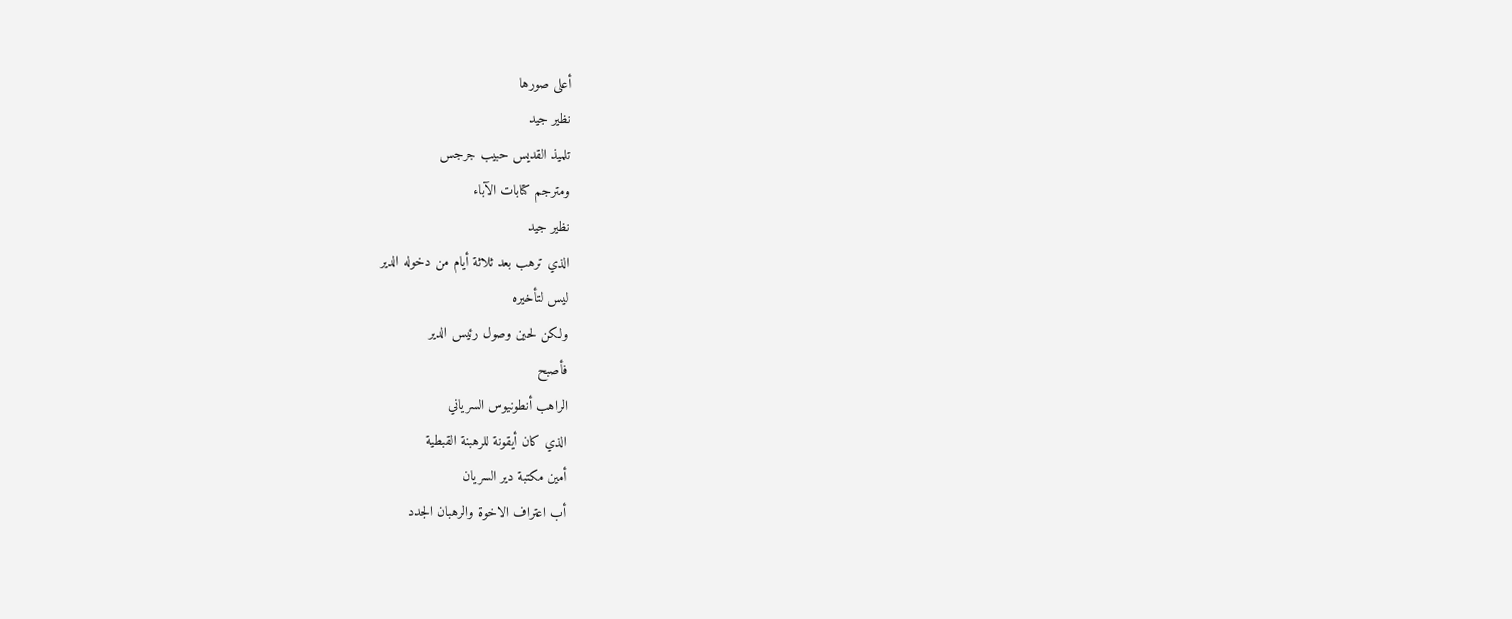أعلى صورها
نظير جيد
تلميذ القديس حبيب جرجس
ومترجم كتابات الآباء
نظير جيد
الذي ترهب بعد ثلاثة أيام من دخوله الدير
ليس لتأخيره
ولكن لحين وصول رئيس الدير
فأصبح
الراهب أنطونيوس السرياني
الذي كان أيقونة للرهبنة القبطية
أمين مكتبة دير السريان
أب اعتراف الاخوة والرهبان الجدد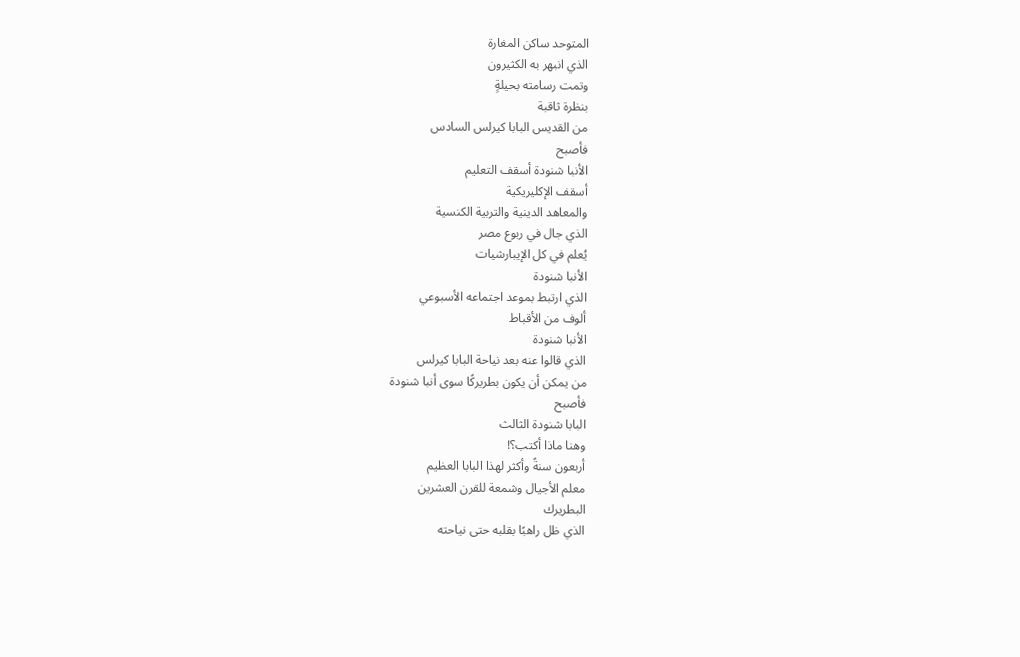المتوحد ساكن المغارة
الذي انبهر به الكثيرون
وتمت رسامته بحيلةٍ
بنظرة ثاقبة
من القديس البابا كيرلس السادس
فأصبح
الأنبا شنودة أسقف التعليم
أسقف الإكليريكية
والمعاهد الدينية والتربية الكنسية
الذي جال في ربوع مصر
يُعلم في كل الإيبارشيات
الأنبا شنودة
الذي ارتبط بموعد اجتماعه الأسبوعي
ألوف من الأقباط
الأنبا شنودة
الذي قالوا عنه بعد نياحة البابا كيرلس
من يمكن أن يكون بطريركًا سوى أنبا شنودة
فأصبح
البابا شنودة الثالث
وهنا ماذا أكتب؟!
أربعون سنةً وأكثر لهذا البابا العظيم
معلم الأجيال وشمعة للقرن العشرين
البطريرك
الذي ظل راهبًا بقلبه حتى نياحته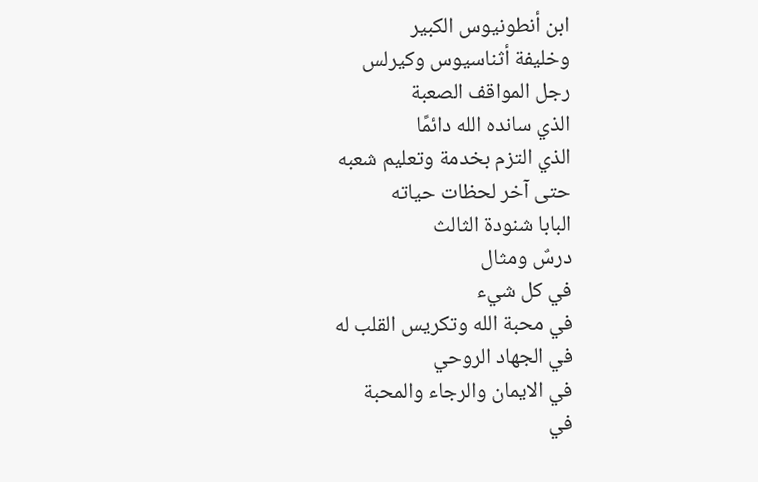ابن أنطونيوس الكبير
وخليفة أثناسيوس وكيرلس
رجل المواقف الصعبة
الذي سانده الله دائمًا
الذي التزم بخدمة وتعليم شعبه
حتى آخر لحظات حياته
البابا شنودة الثالث
درسٌ ومثال
في كل شيء
في محبة الله وتكريس القلب له
في الجهاد الروحي
في الايمان والرجاء والمحبة
في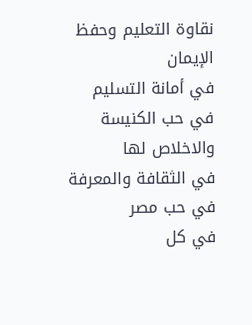نقاوة التعليم وحفظ الإيمان
في أمانة التسليم
في حب الكنيسة والاخلاص لها
في الثقافة والمعرفة
في حب مصر
في كل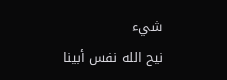شيء
نيح الله نفس أبينا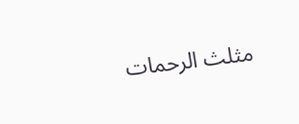مثلث الرحمات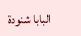البابا شنودة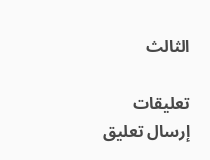الثالث

تعليقات
إرسال تعليق